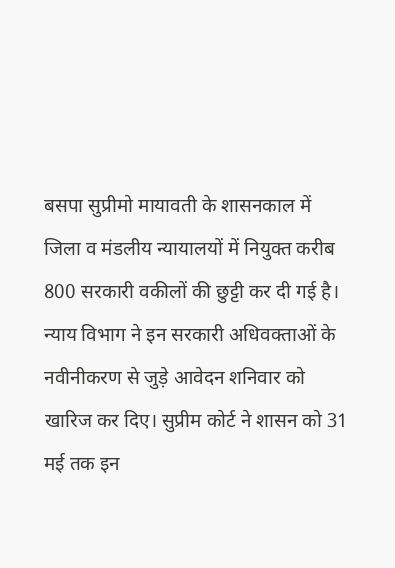बसपा सुप्रीमो मायावती के शासनकाल में जिला व मंडलीय न्यायालयों में नियुक्त करीब 800 सरकारी वकीलों की छुट्टी कर दी गई है।
न्याय विभाग ने इन सरकारी अधिवक्ताओं के नवीनीकरण से जुड़े आवेदन शनिवार को खारिज कर दिए। सुप्रीम कोर्ट ने शासन को 31 मई तक इन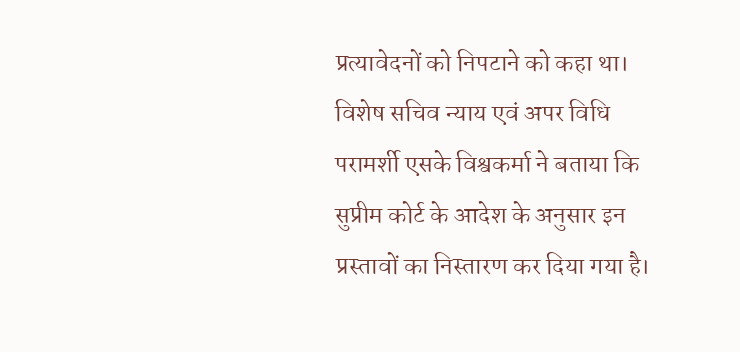प्रत्यावेदनों को निपटाने को कहा था।
विशेष सचिव न्याय एवं अपर विधि परामर्शी एसके विश्वकर्मा ने बताया कि सुप्रीम कोर्ट के आदेश के अनुसार इन प्रस्तावों का निस्तारण कर दिया गया है।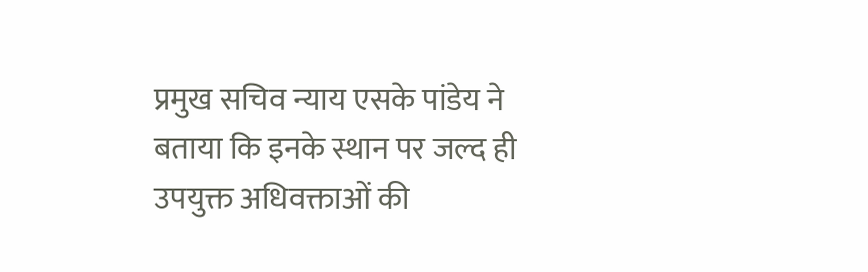प्रमुख सचिव न्याय एसके पांडेय ने बताया कि इनके स्थान पर जल्द ही उपयुक्त अधिवक्ताओं की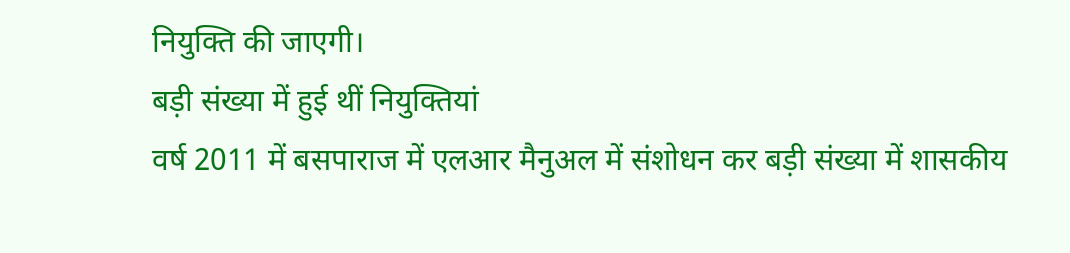नियुक्ति की जाएगी।
बड़ी संख्या में हुई थीं नियुक्तियां
वर्ष 2011 में बसपाराज में एलआर मैनुअल में संशोधन कर बड़ी संख्या में शासकीय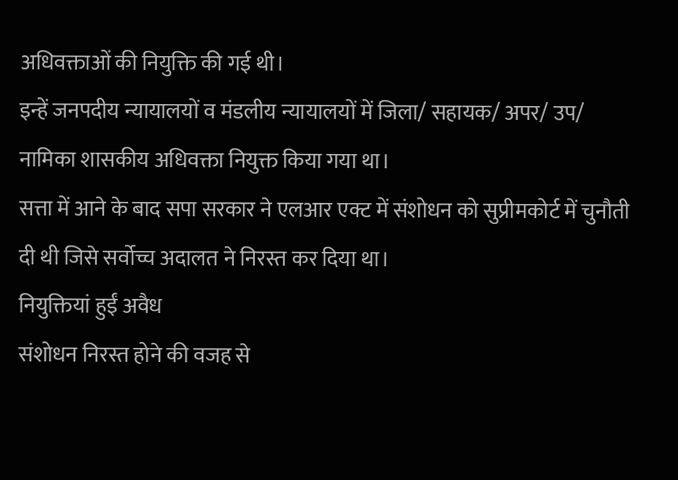अधिवक्ताओं की नियुक्ति की गई थी।
इन्हें जनपदीय न्यायालयों व मंडलीय न्यायालयों में जिला/ सहायक/ अपर/ उप/ नामिका शासकीय अधिवक्ता नियुक्त किया गया था।
सत्ता में आने के बाद सपा सरकार ने एलआर एक्ट में संशोधन को सुप्रीमकोर्ट में चुनौती दी थी जिसे सर्वोच्च अदालत ने निरस्त कर दिया था।
नियुक्तियां हुईं अवैध
संशोधन निरस्त होने की वजह से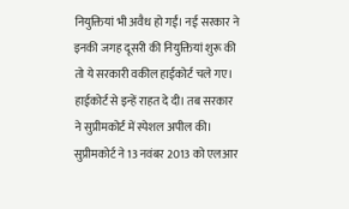नियुक्तियां भी अवैध हो गईं। नई सरकार ने इनकी जगह दूसरी की नियुक्तियां शुरू की तो ये सरकारी वकील हाईकोर्ट चले गए।
हाईकोर्ट से इन्हें राहत दे दी। तब सरकार ने सुप्रीमकोर्ट में स्पेशल अपील की।
सुप्रीमकोर्ट ने 13 नवंबर 2013 को एलआर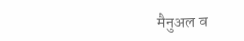मैनुअल व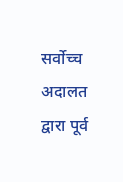सर्वोच्च अदालत द्वारा पूर्व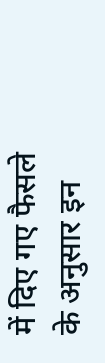में दिए गए फैसले के अनुसार इन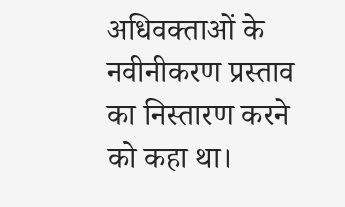अधिवक्ताओं के नवीनीकरण प्रस्ताव का निस्तारण करने को कहा था।